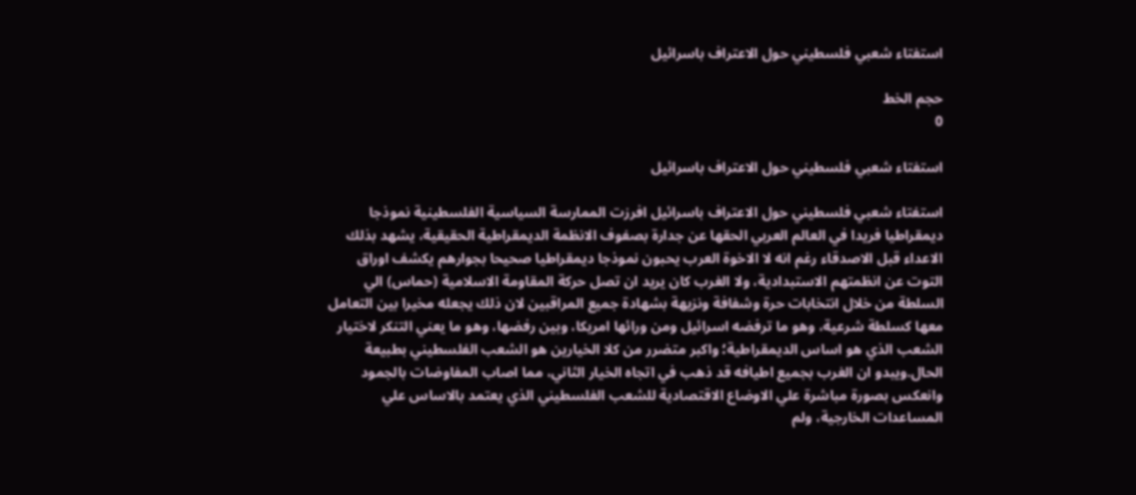استفتاء شعبي فلسطيني حول الاعتراف باسرائيل

حجم الخط
0

استفتاء شعبي فلسطيني حول الاعتراف باسرائيل

استفتاء شعبي فلسطيني حول الاعتراف باسرائيل افرزت الممارسة السياسية الفلسطينية نموذجا ديمقراطيا فريدا في العالم العربي الحقها عن جدارة بصفوف الانظمة الديمقراطية الحقيقية، يشهد بذلك الاعداء قبل الاصدقاء رغم انه لا الاخوة العرب يحبون نموذجا ديمقراطيا صحيحا بجوارهم يكشف اوراق التوت عن انظمتهم الاستبدادية، ولا الغرب كان يريد ان تصل حركة المقاومة الاسلامية (حماس) الي السلطة من خلال انتخابات حرة وشفافة ونزيهة بشهادة جميع المراقبين لان ذلك يجعله مخيرا بين التعامل معها كسلطة شرعية، وهو ما ترفضه اسرائيل ومن ورائها امريكا، وبين رفضها، وهو ما يعني التنكر لاختيار الشعب الذي هو اساس الديمقراطية؛ واكبر متضرر من كلا الخيارين هو الشعب الفلسطيني بطبيعة الحال.ويبدو ان الغرب بجميع اطيافه قد ذهب في اتجاه الخيار الثاني، مما اصاب المفاوضات بالجمود وانعكس بصورة مباشرة علي الاوضاع الاقتصادية للشعب الفلسطيني الذي يعتمد بالاساس علي المساعدات الخارجية، ولم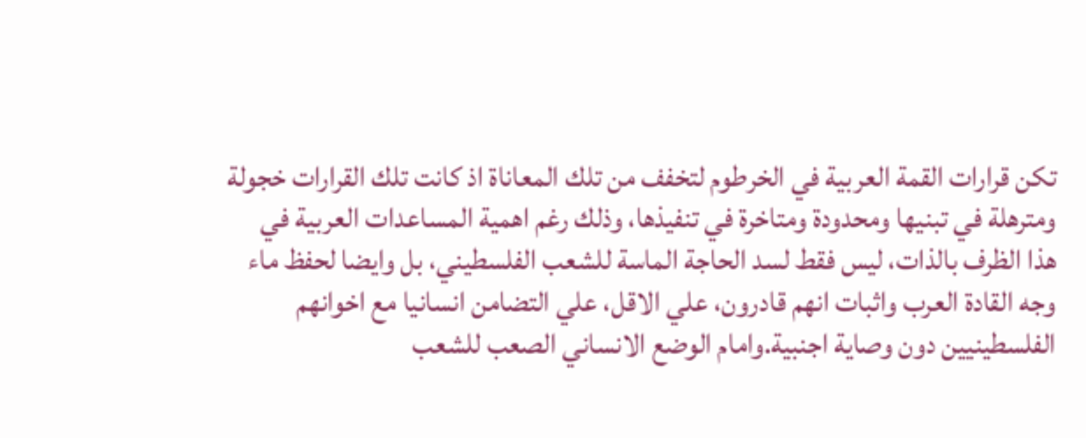تكن قرارات القمة العربية في الخرطوم لتخفف من تلك المعاناة اذ كانت تلك القرارات خجولة ومترهلة في تبنيها ومحدودة ومتاخرة في تنفيذها، وذلك رغم اهمية المساعدات العربية في هذا الظرف بالذات، ليس فقط لسد الحاجة الماسة للشعب الفلسطيني، بل وايضا لحفظ ماء وجه القادة العرب واثبات انهم قادرون، علي الاقل، علي التضامن انسانيا مع اخوانهم الفلسطينيين دون وصاية اجنبية.وامام الوضع الانساني الصعب للشعب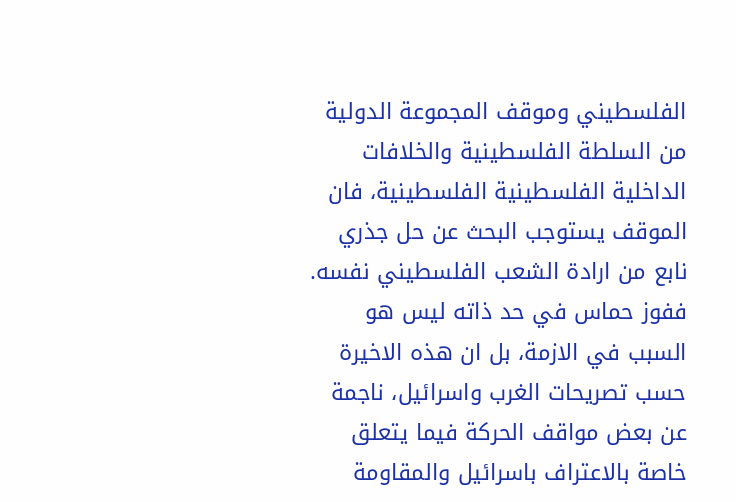الفلسطيني وموقف المجموعة الدولية من السلطة الفلسطينية والخلافات الداخلية الفلسطينية الفلسطينية، فان الموقف يستوجب البحث عن حل جذري نابع من ارادة الشعب الفلسطيني نفسه. ففوز حماس في حد ذاته ليس هو السبب في الازمة، بل ان هذه الاخيرة حسب تصريحات الغرب واسرائيل، ناجمة عن بعض مواقف الحركة فيما يتعلق خاصة بالاعتراف باسرائيل والمقاومة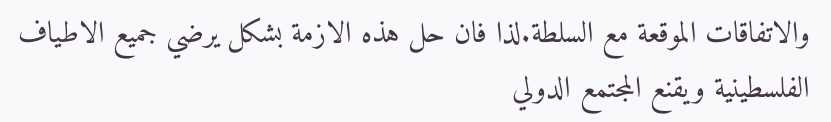والاتفاقات الموقعة مع السلطة.لذا فان حل هذه الازمة بشكل يرضي جميع الاطياف الفلسطينية ويقنع المجتمع الدولي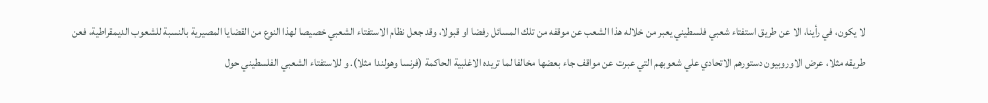لا يكون، في رأينا، الا عن طريق استفتاء شعبي فلسطيني يعبر من خلاله هذا الشعب عن موقفه من تلك المسائل رفضا او قبولا، وقد جعل نظام الاستفتاء الشعبي خصيصا لهذا النوع من القضايا المصيرية بالنسبة للشعوب الديمقراطية، فعن طريقه مثلا، عرض الاوروبيون دستورهم الاتحادي علي شعوبهم التي عبرت عن مواقف جاء بعضها مخالفا لما تريده الاغلبية الحاكمة (فرنسا وهولندا مثلا). و للاستفتاء الشعبي الفلسطيني حول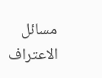مسائل الاعتراف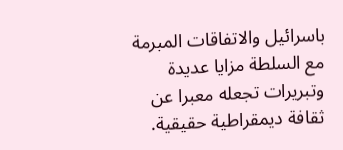باسرائيل والاتفاقات المبرمة مع السلطة مزايا عديدة وتبريرات تجعله معبرا عن ثقافة ديمقراطية حقيقية.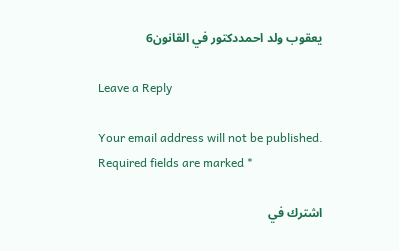يعقوب ولد احمددكتور في القانون6

Leave a Reply

Your email address will not be published. Required fields are marked *

اشترك في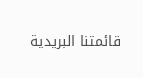قائمتنا البريدية